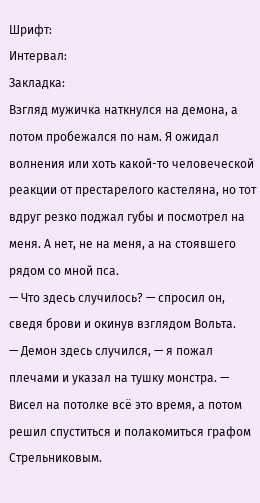Шрифт:
Интервал:
Закладка:
Взгляд мужичка наткнулся на демона, а потом пробежался по нам. Я ожидал волнения или хоть какой-то человеческой реакции от престарелого кастеляна, но тот вдруг резко поджал губы и посмотрел на меня. А нет, не на меня, а на стоявшего рядом со мной пса.
— Что здесь случилось? — спросил он, сведя брови и окинув взглядом Вольта.
— Демон здесь случился, — я пожал плечами и указал на тушку монстра. — Висел на потолке всё это время, а потом решил спуститься и полакомиться графом Стрельниковым.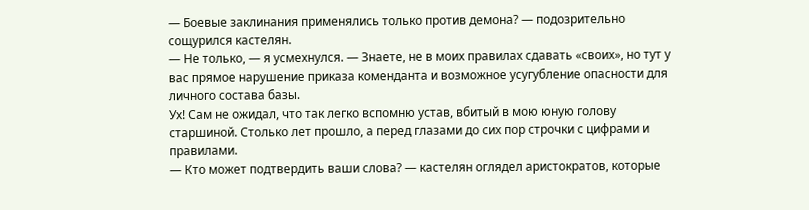— Боевые заклинания применялись только против демона? — подозрительно сощурился кастелян.
— Не только, — я усмехнулся. — Знаете, не в моих правилах сдавать «своих», но тут у вас прямое нарушение приказа коменданта и возможное усугубление опасности для личного состава базы.
Ух! Сам не ожидал, что так легко вспомню устав, вбитый в мою юную голову старшиной. Столько лет прошло, а перед глазами до сих пор строчки с цифрами и правилами.
— Кто может подтвердить ваши слова? — кастелян оглядел аристократов, которые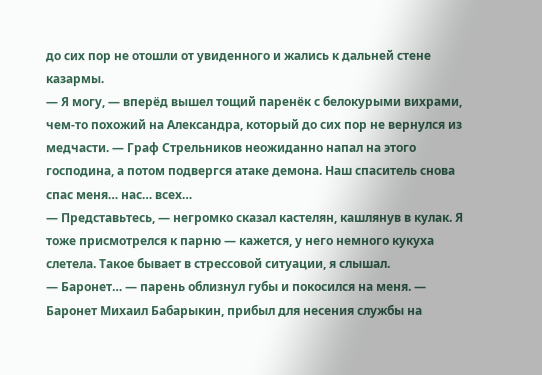до сих пор не отошли от увиденного и жались к дальней стене казармы.
— Я могу, — вперёд вышел тощий паренёк с белокурыми вихрами, чем-то похожий на Александра, который до сих пор не вернулся из медчасти. — Граф Стрельников неожиданно напал на этого господина, а потом подвергся атаке демона. Наш спаситель снова спас меня… нас… всех…
— Представьтесь, — негромко сказал кастелян, кашлянув в кулак. Я тоже присмотрелся к парню — кажется, у него немного кукуха слетела. Такое бывает в стрессовой ситуации, я слышал.
— Баронет… — парень облизнул губы и покосился на меня. — Баронет Михаил Бабарыкин, прибыл для несения службы на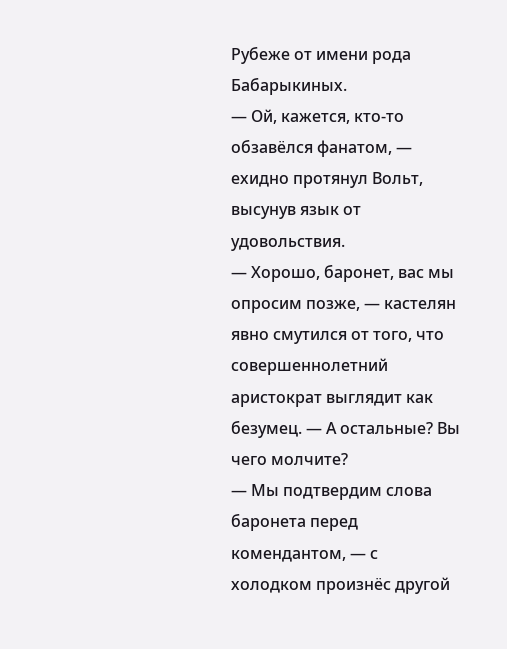Рубеже от имени рода Бабарыкиных.
— Ой, кажется, кто-то обзавёлся фанатом, — ехидно протянул Вольт, высунув язык от удовольствия.
— Хорошо, баронет, вас мы опросим позже, — кастелян явно смутился от того, что совершеннолетний аристократ выглядит как безумец. — А остальные? Вы чего молчите?
— Мы подтвердим слова баронета перед комендантом, — с холодком произнёс другой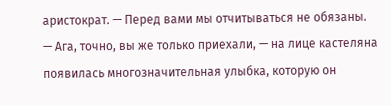аристократ. — Перед вами мы отчитываться не обязаны.
— Ага, точно, вы же только приехали, — на лице кастеляна появилась многозначительная улыбка, которую он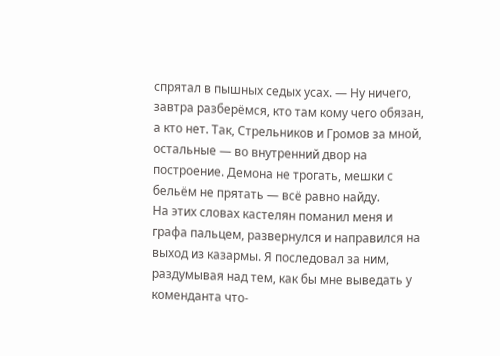спрятал в пышных седых усах. — Ну ничего, завтра разберёмся, кто там кому чего обязан, а кто нет. Так, Стрельников и Громов за мной, остальные — во внутренний двор на построение. Демона не трогать, мешки с бельём не прятать — всё равно найду.
На этих словах кастелян поманил меня и графа пальцем, развернулся и направился на выход из казармы. Я последовал за ним, раздумывая над тем, как бы мне выведать у коменданта что-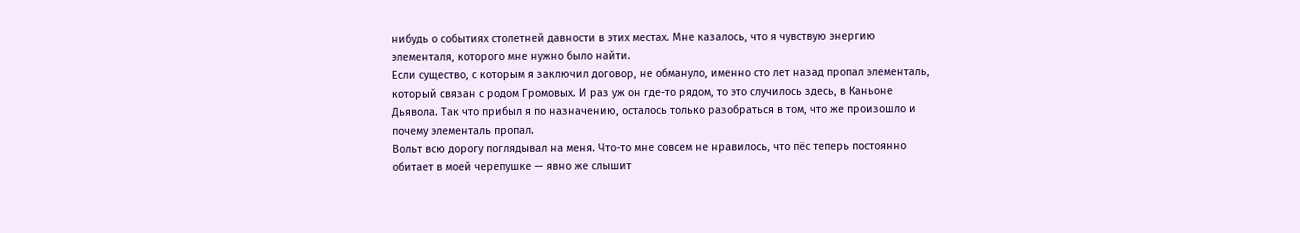нибудь о событиях столетней давности в этих местах. Мне казалось, что я чувствую энергию элементаля, которого мне нужно было найти.
Если существо, с которым я заключил договор, не обмануло, именно сто лет назад пропал элементаль, который связан с родом Громовых. И раз уж он где-то рядом, то это случилось здесь, в Каньоне Дьявола. Так что прибыл я по назначению, осталось только разобраться в том, что же произошло и почему элементаль пропал.
Вольт всю дорогу поглядывал на меня. Что-то мне совсем не нравилось, что пёс теперь постоянно обитает в моей черепушке — явно же слышит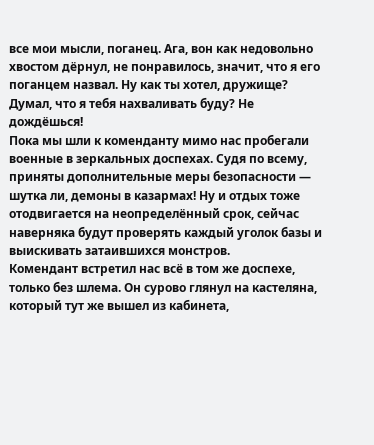все мои мысли, поганец. Ага, вон как недовольно хвостом дёрнул, не понравилось, значит, что я его поганцем назвал. Ну как ты хотел, дружище? Думал, что я тебя нахваливать буду? Не дождёшься!
Пока мы шли к коменданту мимо нас пробегали военные в зеркальных доспехах. Судя по всему, приняты дополнительные меры безопасности — шутка ли, демоны в казармах! Ну и отдых тоже отодвигается на неопределённый срок, сейчас наверняка будут проверять каждый уголок базы и выискивать затаившихся монстров.
Комендант встретил нас всё в том же доспехе, только без шлема. Он сурово глянул на кастеляна, который тут же вышел из кабинета,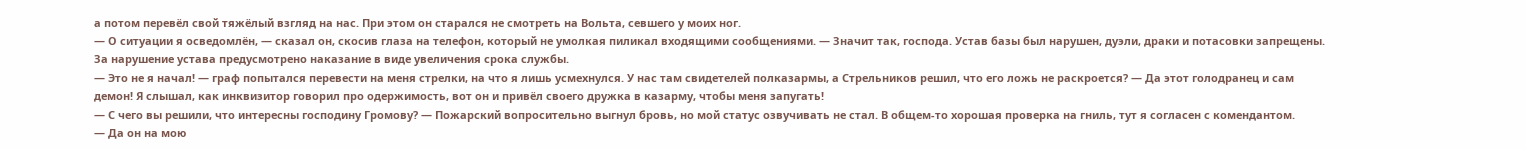а потом перевёл свой тяжёлый взгляд на нас. При этом он старался не смотреть на Вольта, севшего у моих ног.
— О ситуации я осведомлён, — сказал он, скосив глаза на телефон, который не умолкая пиликал входящими сообщениями. — Значит так, господа. Устав базы был нарушен, дуэли, драки и потасовки запрещены. За нарушение устава предусмотрено наказание в виде увеличения срока службы.
— Это не я начал! — граф попытался перевести на меня стрелки, на что я лишь усмехнулся. У нас там свидетелей полказармы, а Стрельников решил, что его ложь не раскроется? — Да этот голодранец и сам демон! Я слышал, как инквизитор говорил про одержимость, вот он и привёл своего дружка в казарму, чтобы меня запугать!
— С чего вы решили, что интересны господину Громову? — Пожарский вопросительно выгнул бровь, но мой статус озвучивать не стал. В общем-то хорошая проверка на гниль, тут я согласен с комендантом.
— Да он на мою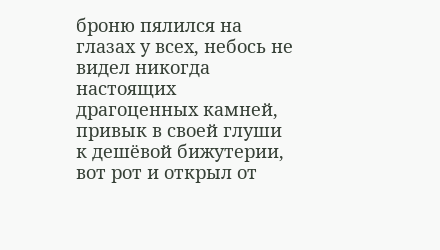броню пялился на глазах у всех, небось не видел никогда настоящих драгоценных камней, привык в своей глуши к дешёвой бижутерии, вот рот и открыл от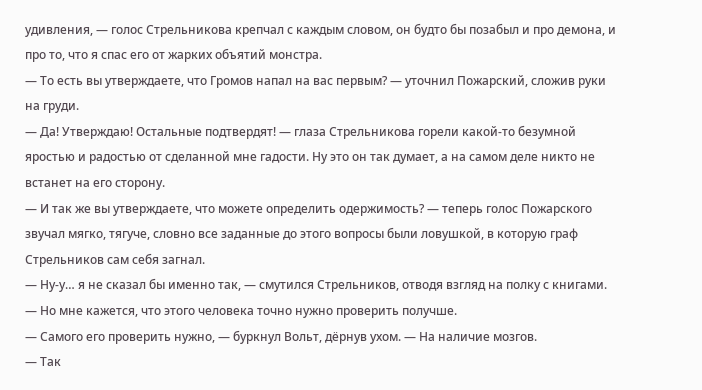удивления, — голос Стрельникова крепчал с каждым словом, он будто бы позабыл и про демона, и про то, что я спас его от жарких объятий монстра.
— То есть вы утверждаете, что Громов напал на вас первым? — уточнил Пожарский, сложив руки на груди.
— Да! Утверждаю! Остальные подтвердят! — глаза Стрельникова горели какой-то безумной яростью и радостью от сделанной мне гадости. Ну это он так думает, а на самом деле никто не встанет на его сторону.
— И так же вы утверждаете, что можете определить одержимость? — теперь голос Пожарского звучал мягко, тягуче, словно все заданные до этого вопросы были ловушкой, в которую граф Стрельников сам себя загнал.
— Ну-у… я не сказал бы именно так, — смутился Стрельников, отводя взгляд на полку с книгами. — Но мне кажется, что этого человека точно нужно проверить получше.
— Самого его проверить нужно, — буркнул Вольт, дёрнув ухом. — На наличие мозгов.
— Так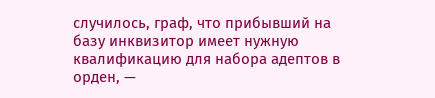случилось, граф, что прибывший на базу инквизитор имеет нужную квалификацию для набора адептов в орден, —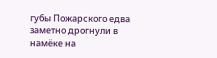губы Пожарского едва заметно дрогнули в намёке на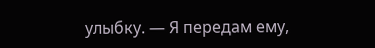улыбку. — Я передам ему,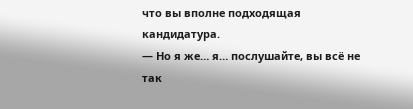что вы вполне подходящая кандидатура.
— Но я же… я… послушайте, вы всё не так